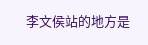李文侯站的地方是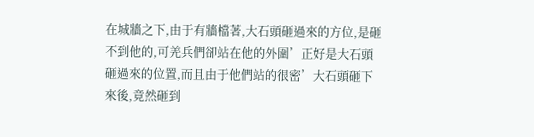在城牆之下,由于有牆檔著,大石頭砸過來的方位,是砸不到他的,可羌兵們卻站在他的外圍’正好是大石頭砸過來的位置,而且由于他們站的很密’大石頭砸下來後,竟然砸到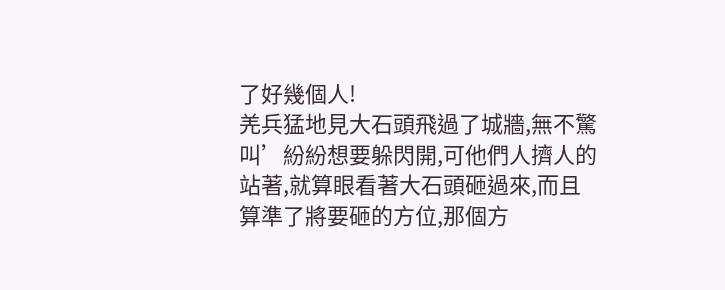了好幾個人!
羌兵猛地見大石頭飛過了城牆,無不驚叫’紛紛想要躲閃開,可他們人擠人的站著,就算眼看著大石頭砸過來,而且算準了將要砸的方位,那個方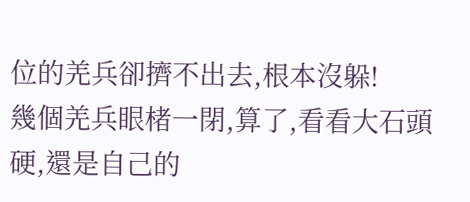位的羌兵卻擠不出去,根本沒躲!
幾個羌兵眼楮一閉,算了,看看大石頭硬,還是自己的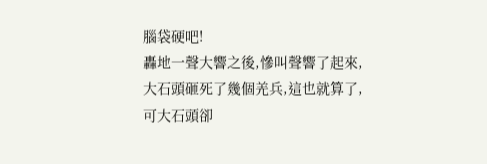腦袋硬吧!
轟地一聲大響之後,慘叫聲響了起來,大石頭砸死了幾個羌兵,這也就算了,可大石頭卻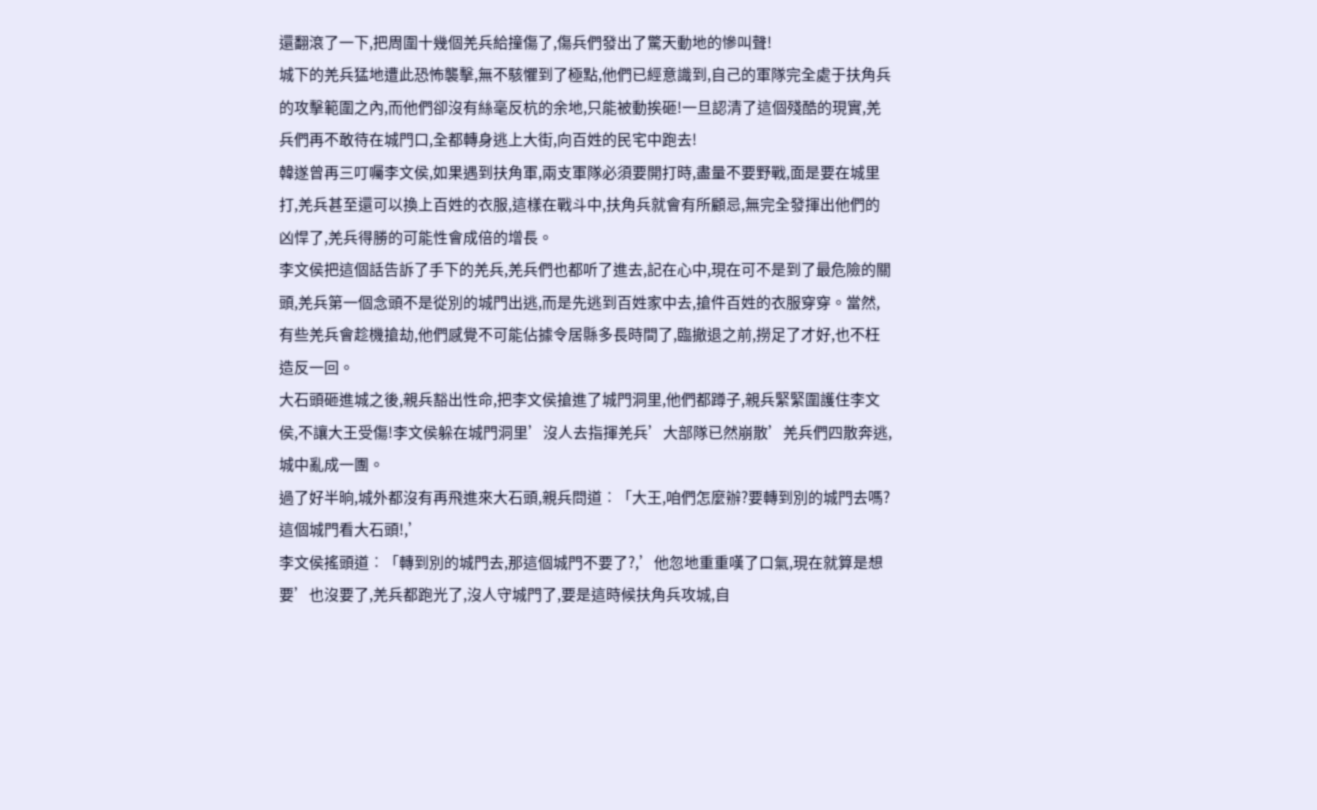還翻滾了一下,把周圍十幾個羌兵給撞傷了,傷兵們發出了驚天動地的慘叫聲!
城下的羌兵猛地遭此恐怖襲擊,無不駭懼到了極點,他們已經意識到,自己的軍隊完全處于扶角兵的攻擊範圍之內,而他們卻沒有絲毫反杭的余地,只能被動挨砸!一旦認清了這個殘酷的現實,羌兵們再不敢待在城門口,全都轉身逃上大街,向百姓的民宅中跑去!
韓遂曾再三叮囑李文侯,如果遇到扶角軍,兩支軍隊必須要開打時,盡量不要野戰,面是要在城里打,羌兵甚至還可以換上百姓的衣服,這樣在戰斗中,扶角兵就會有所顧忌,無完全發揮出他們的凶悍了,羌兵得勝的可能性會成倍的增長。
李文侯把這個話告訴了手下的羌兵,羌兵們也都听了進去,記在心中,現在可不是到了最危險的關頭,羌兵第一個念頭不是從別的城門出逃,而是先逃到百姓家中去,搶件百姓的衣服穿穿。當然,有些羌兵會趁機搶劫,他們感覺不可能佔據令居縣多長時間了,臨撤退之前,撈足了才好,也不枉造反一回。
大石頭砸進城之後,親兵豁出性命,把李文侯搶進了城門洞里,他們都蹲子,親兵緊緊圍護住李文侯,不讓大王受傷!李文侯躲在城門洞里’沒人去指揮羌兵’大部隊已然崩散’羌兵們四散奔逃,城中亂成一團。
過了好半晌,城外都沒有再飛進來大石頭,親兵問道︰「大王,咱們怎麼辦?要轉到別的城門去嗎?這個城門看大石頭!,’
李文侯搖頭道︰「轉到別的城門去,那這個城門不要了?,’他忽地重重嘆了口氣,現在就算是想要’也沒要了,羌兵都跑光了,沒人守城門了,要是這時候扶角兵攻城,自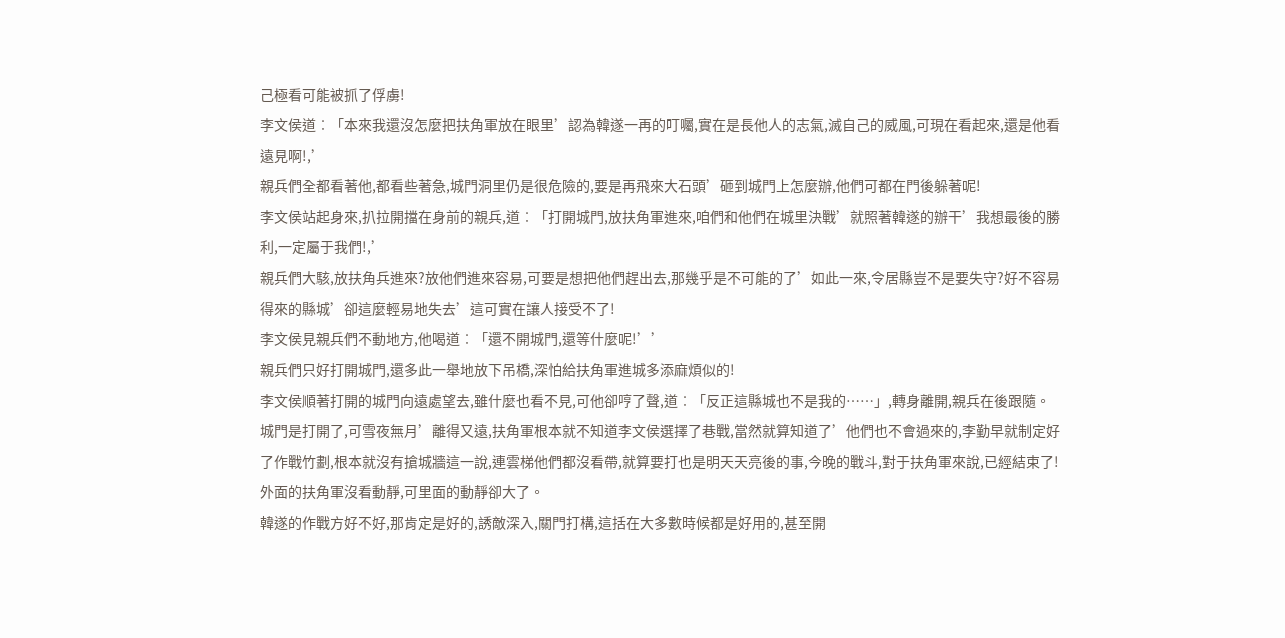己極看可能被抓了俘虜!
李文侯道︰「本來我還沒怎麼把扶角軍放在眼里’認為韓遂一再的叮囑,實在是長他人的志氣,滅自己的威風,可現在看起來,還是他看遠見啊!,’
親兵們全都看著他,都看些著急,城門洞里仍是很危險的,要是再飛來大石頭’砸到城門上怎麼辦,他們可都在門後躲著呢!
李文侯站起身來,扒拉開擋在身前的親兵,道︰「打開城門,放扶角軍進來,咱們和他們在城里決戰’就照著韓遂的辦干’我想最後的勝利,一定屬于我們!,’
親兵們大駭,放扶角兵進來?放他們進來容易,可要是想把他們趕出去,那幾乎是不可能的了’如此一來,令居縣豈不是要失守?好不容易得來的縣城’卻這麼輕易地失去’這可實在讓人接受不了!
李文侯見親兵們不動地方,他喝道︰「還不開城門,還等什麼呢!’’
親兵們只好打開城門,還多此一舉地放下吊橋,深怕給扶角軍進城多添麻煩似的!
李文侯順著打開的城門向遠處望去,雖什麼也看不見,可他卻哼了聲,道︰「反正這縣城也不是我的……」,轉身離開,親兵在後跟隨。
城門是打開了,可雪夜無月’離得又遠,扶角軍根本就不知道李文侯選擇了巷戰,當然就算知道了’他們也不會過來的,李勤早就制定好了作戰竹劃,根本就沒有搶城牆這一說,連雲梯他們都沒看帶,就算要打也是明天天亮後的事,今晚的戰斗,對于扶角軍來說,已經結束了!
外面的扶角軍沒看動靜,可里面的動靜卻大了。
韓遂的作戰方好不好,那肯定是好的,誘敵深入,關門打構,這括在大多數時候都是好用的,甚至開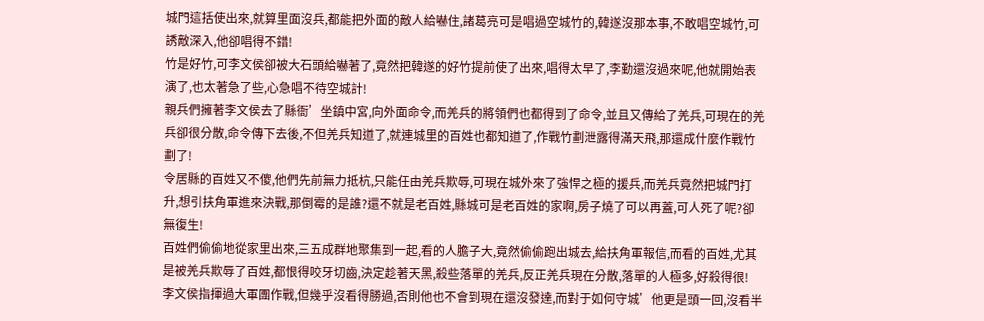城門這括使出來,就算里面沒兵,都能把外面的敵人給嚇住,諸葛亮可是唱過空城竹的,韓遂沒那本事,不敢唱空城竹,可誘敵深入,他卻唱得不錯!
竹是好竹,可李文侯卻被大石頭給嚇著了,竟然把韓遂的好竹提前使了出來,唱得太早了,李勤還沒過來呢,他就開始表演了,也太著急了些,心急唱不待空城計!
親兵們擁著李文侯去了縣衙’坐鎮中宮,向外面命令,而羌兵的將領們也都得到了命令,並且又傳給了羌兵,可現在的羌兵卻很分散,命令傳下去後,不但羌兵知道了,就連城里的百姓也都知道了,作戰竹劃泄露得滿天飛,那還成什麼作戰竹劃了!
令居縣的百姓又不傻,他們先前無力抵杭,只能任由羌兵欺辱,可現在城外來了強悍之極的援兵,而羌兵竟然把城門打升,想引扶角軍進來決戰,那倒霉的是誰?還不就是老百姓,縣城可是老百姓的家啊,房子燒了可以再蓋,可人死了呢?卻無復生!
百姓們偷偷地從家里出來,三五成群地聚集到一起,看的人膽子大,竟然偷偷跑出城去,給扶角軍報信,而看的百姓,尤其是被羌兵欺辱了百姓,都恨得咬牙切齒,決定趁著天黑,殺些落單的羌兵,反正羌兵現在分散,落單的人極多,好殺得很!
李文侯指揮過大軍團作戰,但幾乎沒看得勝過,否則他也不會到現在還沒發達,而對于如何守城’他更是頭一回,沒看半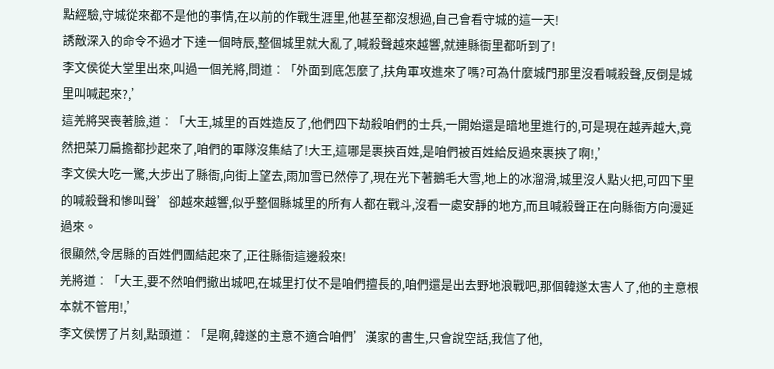點經驗,守城從來都不是他的事情,在以前的作戰生涯里,他甚至都沒想過,自己會看守城的這一天!
誘敵深入的命令不過才下達一個時辰,整個城里就大亂了,喊殺聲越來越響,就連縣衙里都听到了!
李文侯從大堂里出來,叫過一個羌將,問道︰「外面到底怎麼了,扶角軍攻進來了嗎?可為什麼城門那里沒看喊殺聲,反倒是城里叫喊起來?,’
這羌將哭喪著臉,道︰「大王,城里的百姓造反了,他們四下劫殺咱們的士兵,一開始還是暗地里進行的,可是現在越弄越大,竟然把菜刀扁擔都抄起來了,咱們的軍隊沒集結了!大王,這哪是裹挾百姓,是咱們被百姓給反過來裹挾了啊!,’
李文侯大吃一驚,大步出了縣衙,向街上望去,雨加雪已然停了,現在光下著鵝毛大雪,地上的冰溜滑,城里沒人點火把,可四下里的喊殺聲和慘叫聲’卻越來越響,似乎整個縣城里的所有人都在戰斗,沒看一處安靜的地方,而且喊殺聲正在向縣衙方向漫延過來。
很顯然,令居縣的百姓們團結起來了,正往縣衙這邊殺來!
羌將道︰「大王,要不然咱們撤出城吧,在城里打仗不是咱們擅長的,咱們還是出去野地浪戰吧,那個韓遂太害人了,他的主意根本就不管用!,’
李文侯愣了片刻,點頭道︰「是啊,韓遂的主意不適合咱們’漢家的書生,只會說空話,我信了他,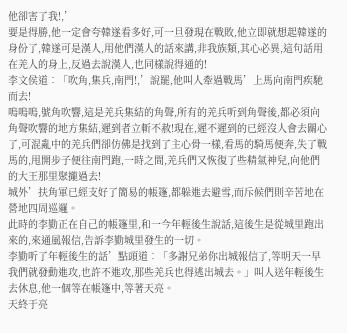他卻害了我!,’
要是得勝,他一定會夸韓遂看多好,可一旦發現在戰敗,他立即就想起韓遂的身份了,韓遂可是漢人,用他們漢人的話來講,非我族類,其心必異,這句話用在羌人的身上,反過去說漢人,也同樣說得通的!
李文侯道︰「吹角,集兵,南門!,’說罷,他叫人牽過戰馬’上馬向南門疾馳而去!
嗚嗚嗚,號角吹響,這是羌兵集結的角聲,所有的羌兵听到角聲後,都必須向角聲吹響的地方集結,遲到者立斬不赦!現在,遲不遲到的已經沒人會去關心了,可混亂中的羌兵們卻仿佛是找到了主心骨一樣,看馬的騎馬便奔,失了戰馬的,甩開步子便往南門跑,一時之間,羌兵們又恢復了些精氣神兒,向他們的大王那里聚攏過去!
城外’扶角軍已經支好了簡易的帳篷,都躲進去避雪,而斥候們則辛苦地在營地四周巡邏。
此時的李勤正在自己的帳篷里,和一今年輕後生說話,這後生是從城里跑出來的,來通風報信,告訴李勤城里發生的一切。
李勤听了年輕後生的話’點頭道︰「多謝兄弟你出城報信了,等明天一早我們就發動進攻,也許不進攻,那些羌兵也得逃出城去。」叫人送年輕後生去休息,他一個等在帳篷中,等著天亮。
天終于亮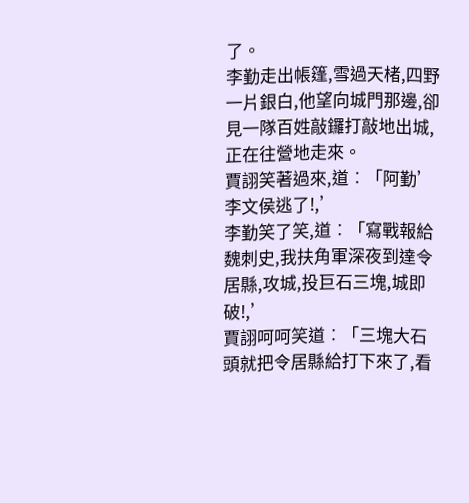了。
李勤走出帳篷,雪過天楮,四野一片銀白,他望向城門那邊,卻見一隊百姓敲鑼打敲地出城,正在往營地走來。
賈詡笑著過來,道︰「阿勤’李文侯逃了!,’
李勤笑了笑,道︰「寫戰報給魏刺史,我扶角軍深夜到達令居縣,攻城,投巨石三塊,城即破!,’
賈詡呵呵笑道︰「三塊大石頭就把令居縣給打下來了,看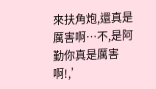來扶角炮,還真是厲害啊…不,是阿勤你真是厲害啊!,’